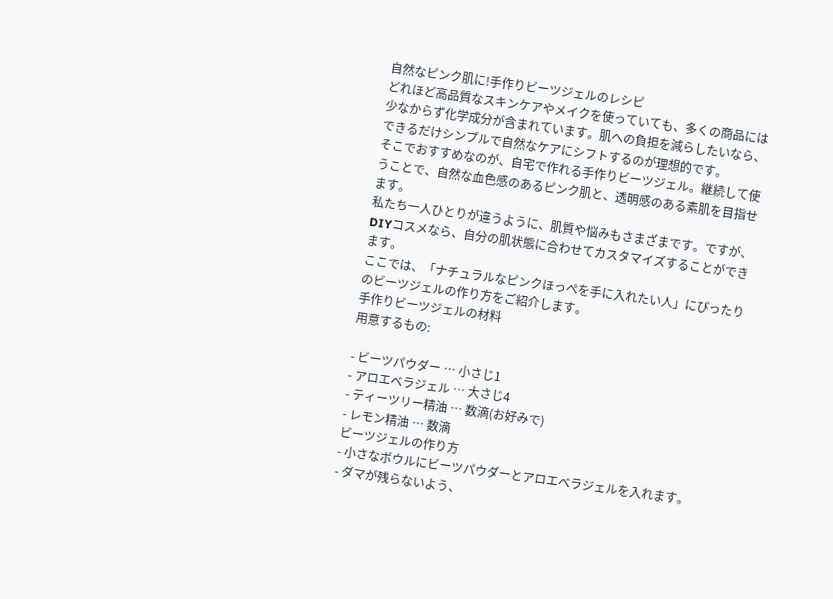自然なピンク肌に!手作りビーツジェルのレシピ
どれほど高品質なスキンケアやメイクを使っていても、多くの商品には少なからず化学成分が含まれています。肌への負担を減らしたいなら、できるだけシンプルで自然なケアにシフトするのが理想的です。
そこでおすすめなのが、自宅で作れる手作りビーツジェル。継続して使うことで、自然な血色感のあるピンク肌と、透明感のある素肌を目指せます。
私たち一人ひとりが違うように、肌質や悩みもさまざまです。ですが、DIYコスメなら、自分の肌状態に合わせてカスタマイズすることができます。
ここでは、「ナチュラルなピンクほっぺを手に入れたい人」にぴったりのビーツジェルの作り方をご紹介します。
手作りビーツジェルの材料
用意するもの:

- ビーツパウダー … 小さじ1
- アロエベラジェル … 大さじ4
- ティーツリー精油 … 数滴(お好みで)
- レモン精油 … 数滴
ビーツジェルの作り方
- 小さなボウルにビーツパウダーとアロエベラジェルを入れます。
- ダマが残らないよう、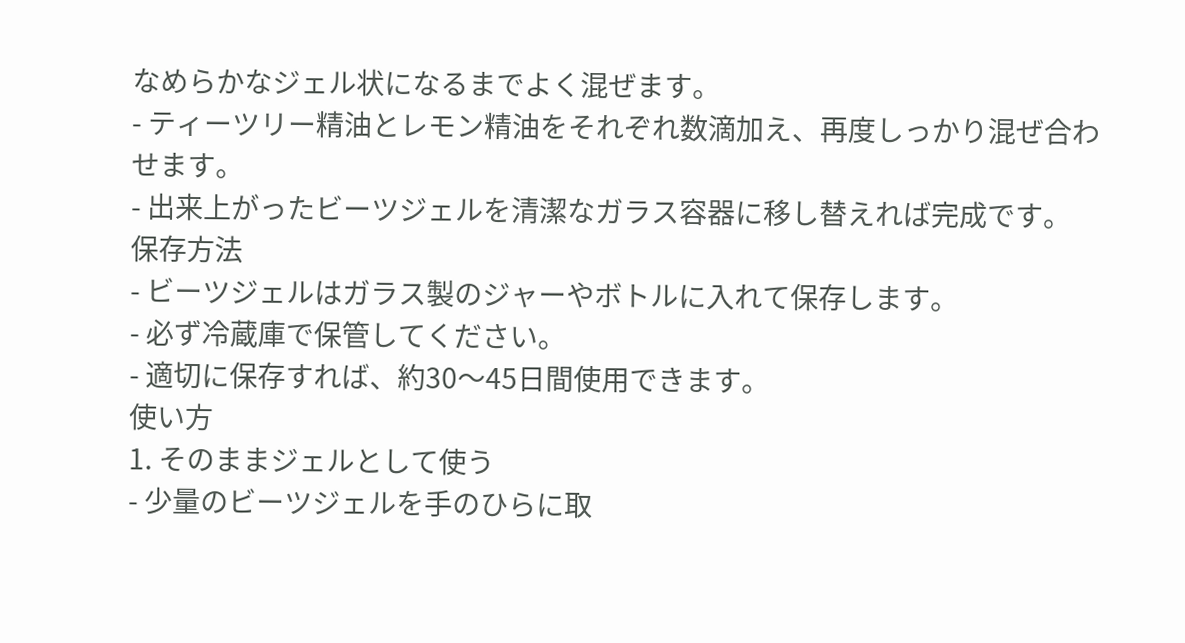なめらかなジェル状になるまでよく混ぜます。
- ティーツリー精油とレモン精油をそれぞれ数滴加え、再度しっかり混ぜ合わせます。
- 出来上がったビーツジェルを清潔なガラス容器に移し替えれば完成です。
保存方法
- ビーツジェルはガラス製のジャーやボトルに入れて保存します。
- 必ず冷蔵庫で保管してください。
- 適切に保存すれば、約30〜45日間使用できます。
使い方
1. そのままジェルとして使う
- 少量のビーツジェルを手のひらに取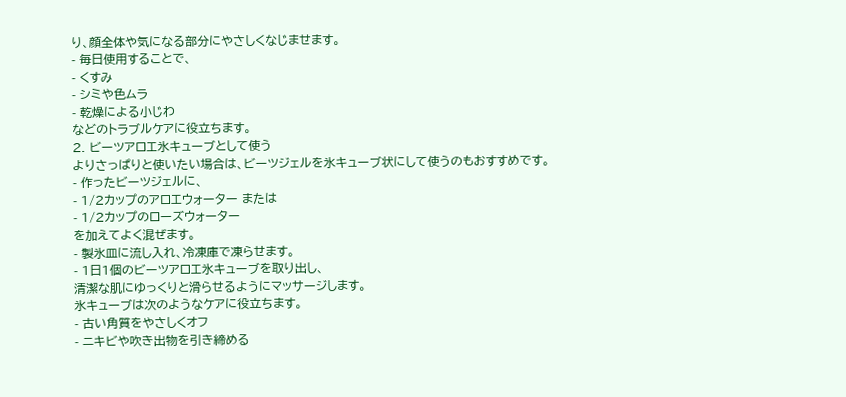り、顔全体や気になる部分にやさしくなじませます。
- 毎日使用することで、
- くすみ
- シミや色ムラ
- 乾燥による小じわ
などのトラブルケアに役立ちます。
2. ビーツアロエ氷キューブとして使う
よりさっぱりと使いたい場合は、ビーツジェルを氷キューブ状にして使うのもおすすめです。
- 作ったビーツジェルに、
- 1/2カップのアロエウォーター または
- 1/2カップのローズウォーター
を加えてよく混ぜます。
- 製氷皿に流し入れ、冷凍庫で凍らせます。
- 1日1個のビーツアロエ氷キューブを取り出し、
清潔な肌にゆっくりと滑らせるようにマッサージします。
氷キューブは次のようなケアに役立ちます。
- 古い角質をやさしくオフ
- ニキビや吹き出物を引き締める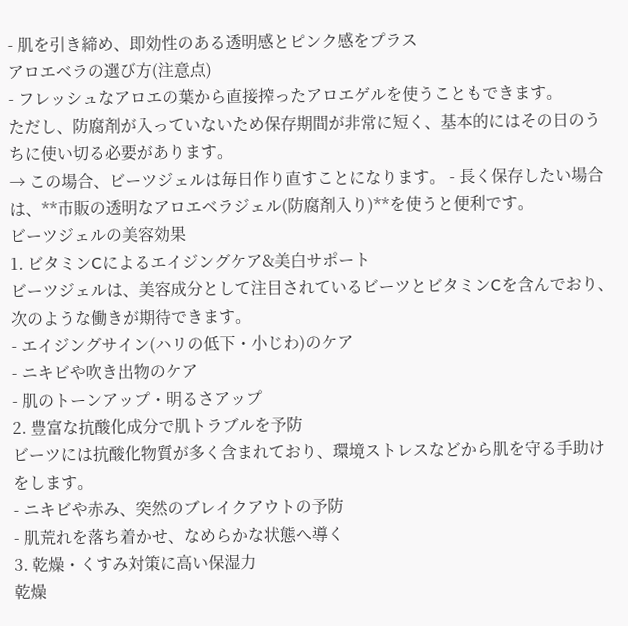- 肌を引き締め、即効性のある透明感とピンク感をプラス
アロエベラの選び方(注意点)
- フレッシュなアロエの葉から直接搾ったアロエゲルを使うこともできます。
ただし、防腐剤が入っていないため保存期間が非常に短く、基本的にはその日のうちに使い切る必要があります。
→ この場合、ビーツジェルは毎日作り直すことになります。 - 長く保存したい場合は、**市販の透明なアロエベラジェル(防腐剤入り)**を使うと便利です。
ビーツジェルの美容効果
1. ビタミンCによるエイジングケア&美白サポート
ビーツジェルは、美容成分として注目されているビーツとビタミンCを含んでおり、次のような働きが期待できます。
- エイジングサイン(ハリの低下・小じわ)のケア
- ニキビや吹き出物のケア
- 肌のトーンアップ・明るさアップ
2. 豊富な抗酸化成分で肌トラブルを予防
ビーツには抗酸化物質が多く含まれており、環境ストレスなどから肌を守る手助けをします。
- ニキビや赤み、突然のブレイクアウトの予防
- 肌荒れを落ち着かせ、なめらかな状態へ導く
3. 乾燥・くすみ対策に高い保湿力
乾燥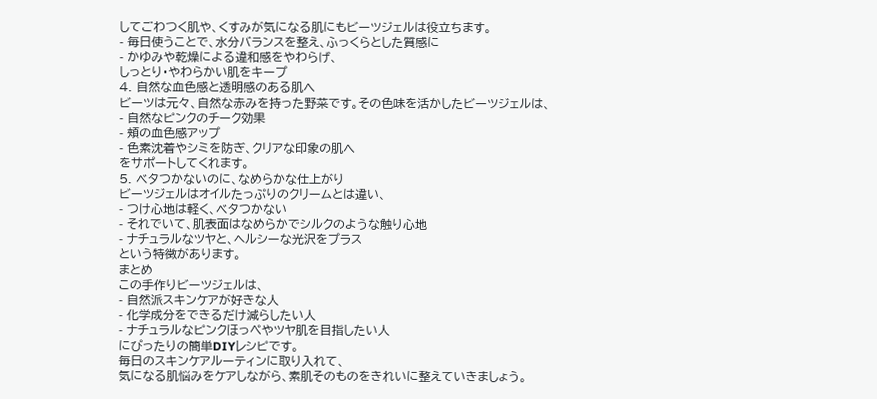してごわつく肌や、くすみが気になる肌にもビーツジェルは役立ちます。
- 毎日使うことで、水分バランスを整え、ふっくらとした質感に
- かゆみや乾燥による違和感をやわらげ、
しっとり・やわらかい肌をキープ
4. 自然な血色感と透明感のある肌へ
ビーツは元々、自然な赤みを持った野菜です。その色味を活かしたビーツジェルは、
- 自然なピンクのチーク効果
- 頬の血色感アップ
- 色素沈着やシミを防ぎ、クリアな印象の肌へ
をサポートしてくれます。
5. ベタつかないのに、なめらかな仕上がり
ビーツジェルはオイルたっぷりのクリームとは違い、
- つけ心地は軽く、ベタつかない
- それでいて、肌表面はなめらかでシルクのような触り心地
- ナチュラルなツヤと、ヘルシーな光沢をプラス
という特徴があります。
まとめ
この手作りビーツジェルは、
- 自然派スキンケアが好きな人
- 化学成分をできるだけ減らしたい人
- ナチュラルなピンクほっぺやツヤ肌を目指したい人
にぴったりの簡単DIYレシピです。
毎日のスキンケアルーティンに取り入れて、
気になる肌悩みをケアしながら、素肌そのものをきれいに整えていきましょう。